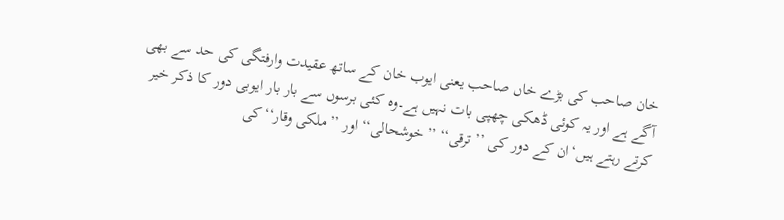خان صاحب کی بڑے خاں صاحب یعنی ایوب خان کے ساتھ عقیدت وارفتگی کی حد سے بھی آگے ہے اور یہ کوئی ڈھکی چھپی بات نہیں ہے۔وہ کئی برسوں سے بار بار ایوبی دور کا ذکر خیر کرتے رہتے ہیں‘ان کے دور کی ’’ترقی‘‘ ’’خوشحالی‘‘ اور ’’ملکی وقار‘‘کی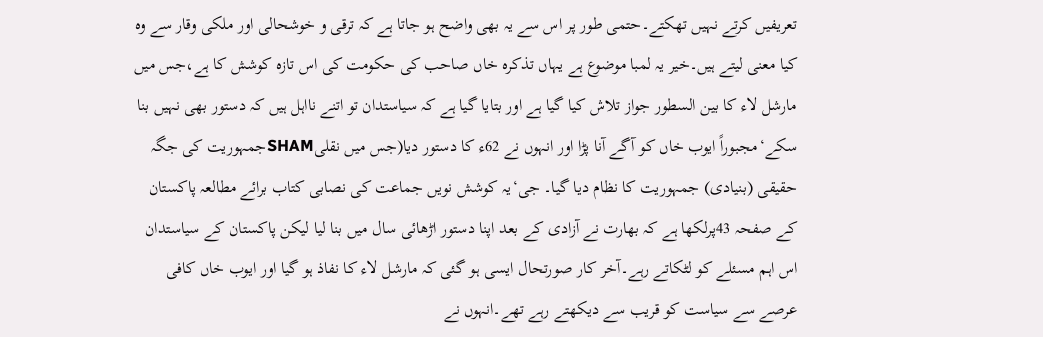تعریفیں کرتے نہیں تھکتے۔حتمی طور پر اس سے یہ بھی واضح ہو جاتا ہے کہ ترقی و خوشحالی اور ملکی وقار سے وہ کیا معنی لیتے ہیں۔خیر یہ لمبا موضوع ہے یہاں تذکرہ خاں صاحب کی حکومت کی اس تازہ کوشش کا ہے،جس میں مارشل لاء کا بین السطور جواز تلاش کیا گیا ہے اور بتایا گیا ہے کہ سیاستدان تو اتنے نااہل ہیں کہ دستور بھی نہیں بنا سکے‘مجبوراً ایوب خاں کو آگے آنا پڑا اور انہوں نے 62ء کا دستور دیا(جس میں نقلیSHAMجمہوریت کی جگہ حقیقی (بنیادی) جمہوریت کا نظام دیا گیا۔ جی‘یہ کوشش نویں جماعت کی نصابی کتاب برائے مطالعہ پاکستان کے صفحہ 43پرلکھا ہے کہ بھارت نے آزادی کے بعد اپنا دستور اڑھائی سال میں بنا لیا لیکن پاکستان کے سیاستدان اس اہم مسئلے کو لٹکاتے رہے۔آخر کار صورتحال ایسی ہو گئی کہ مارشل لاء کا نفاذ ہو گیا اور ایوب خاں کافی عرصے سے سیاست کو قریب سے دیکھتے رہے تھے۔انہوں نے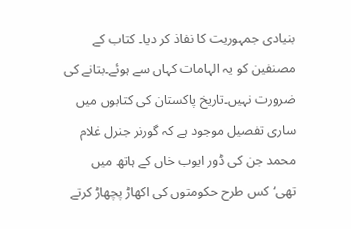بنیادی جمہوریت کا نفاذ کر دیا۔ کتاب کے مصنفین کو یہ الہامات کہاں سے ہوئے۔بتانے کی ضرورت نہیں۔تاریخ پاکستان کی کتابوں میں ساری تفصیل موجود ہے کہ گورنر جنرل غلام محمد جن کی ڈور ایوب خاں کے ہاتھ میں تھی‘کس طرح حکومتوں کی اکھاڑ پچھاڑ کرتے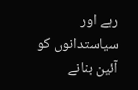رہے اور سیاستدانوں کو آئین بنانے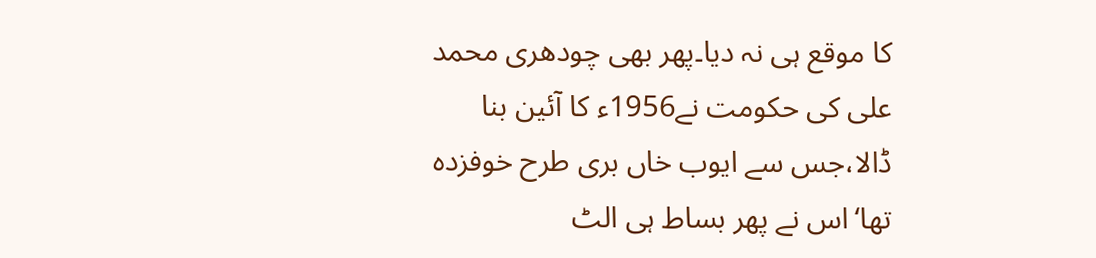کا موقع ہی نہ دیا۔پھر بھی چودھری محمد علی کی حکومت نے1956ء کا آئین بنا ڈالا،جس سے ایوب خاں بری طرح خوفزدہ تھا‘اس نے پھر بساط ہی الٹ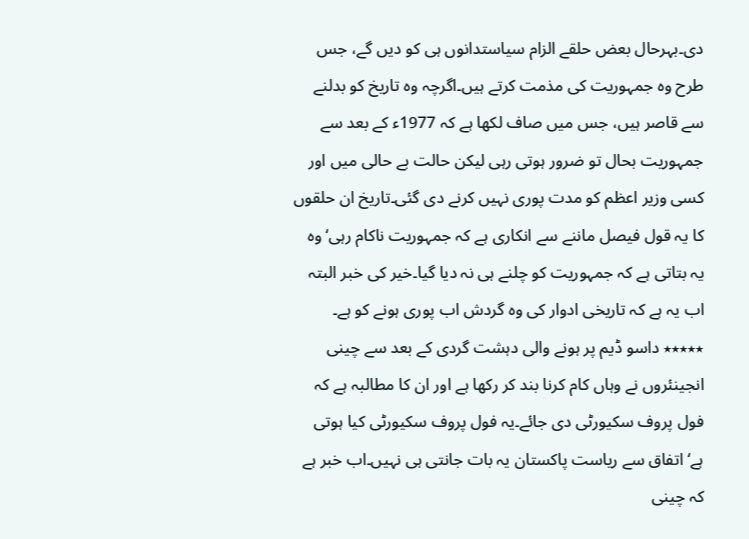دی۔بہرحال بعض حلقے الزام سیاستدانوں ہی کو دیں گے، جس طرح وہ جمہوریت کی مذمت کرتے ہیں۔اگرچہ وہ تاریخ کو بدلنے سے قاصر ہیں، جس میں صاف لکھا ہے کہ 1977ء کے بعد سے جمہوریت بحال تو ضرور ہوتی رہی لیکن حالت بے حالی میں اور کسی وزیر اعظم کو مدت پوری نہیں کرنے دی گئی۔تاریخ ان حلقوں کا یہ قول فیصل ماننے سے انکاری ہے کہ جمہوریت ناکام رہی‘وہ یہ بتاتی ہے کہ جمہوریت کو چلنے ہی نہ دیا گیا۔خیر کی خبر البتہ اب یہ ہے کہ تاریخی ادوار کی وہ گردش اب پوری ہونے کو ہے۔ ٭٭٭٭٭ داسو ڈیم پر ہونے والی دہشت گردی کے بعد سے چینی انجینئروں نے وہاں کام کرنا بند کر رکھا ہے اور ان کا مطالبہ ہے کہ فول پروف سکیورٹی دی جائے۔یہ فول پروف سکیورٹی کیا ہوتی ہے‘اتفاق سے ریاست پاکستان یہ بات جانتی ہی نہیں۔اب خبر ہے کہ چینی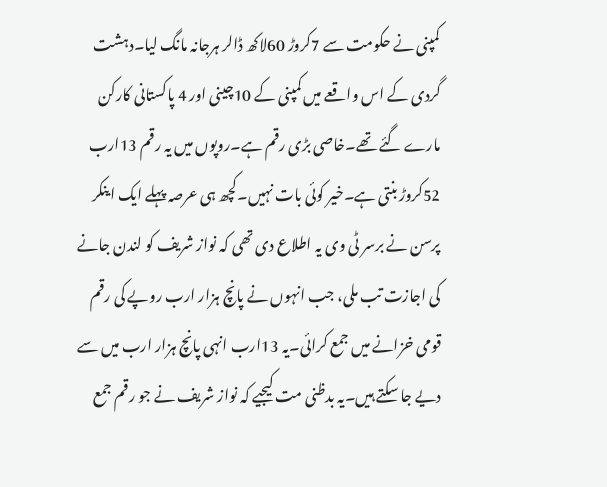کمپنی نے حکومت سے 7کروڑ 60لاکھ ڈالر ہرجانہ مانگ لیا۔دہشت گردی کے اس واقعے میں کمپنی کے 10چینی اور 4 پاکستانی کارکن مارے گئے تھے۔خاصی بڑی رقم ہے۔روپوں میں یہ رقم 13ارب 52کروڑ بنتی ہے۔خیر کوئی بات نہیں۔کچھ ہی عرصہ پہلے ایک اینکر پرسن نے برسر ٹی وی یہ اطلاع دی تھی کہ نواز شریف کو لندن جانے کی اجازت تب ملی، جب انہوں نے پانچ ہزار ارب روپے کی رقم قومی خزانے میں جمع کرائی۔یہ 13ارب انہی پانچ ہزار ارب میں سے دیے جا سکتے ہیں۔یہ بدظنی مت کیجیے کہ نواز شریف نے جو رقم جمع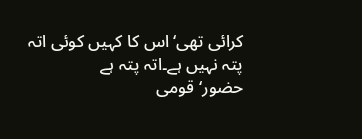کرائی تھی‘اس کا کہیں کوئی اتہ پتہ نہیں ہے۔اتہ پتہ ہے حضور‘قومی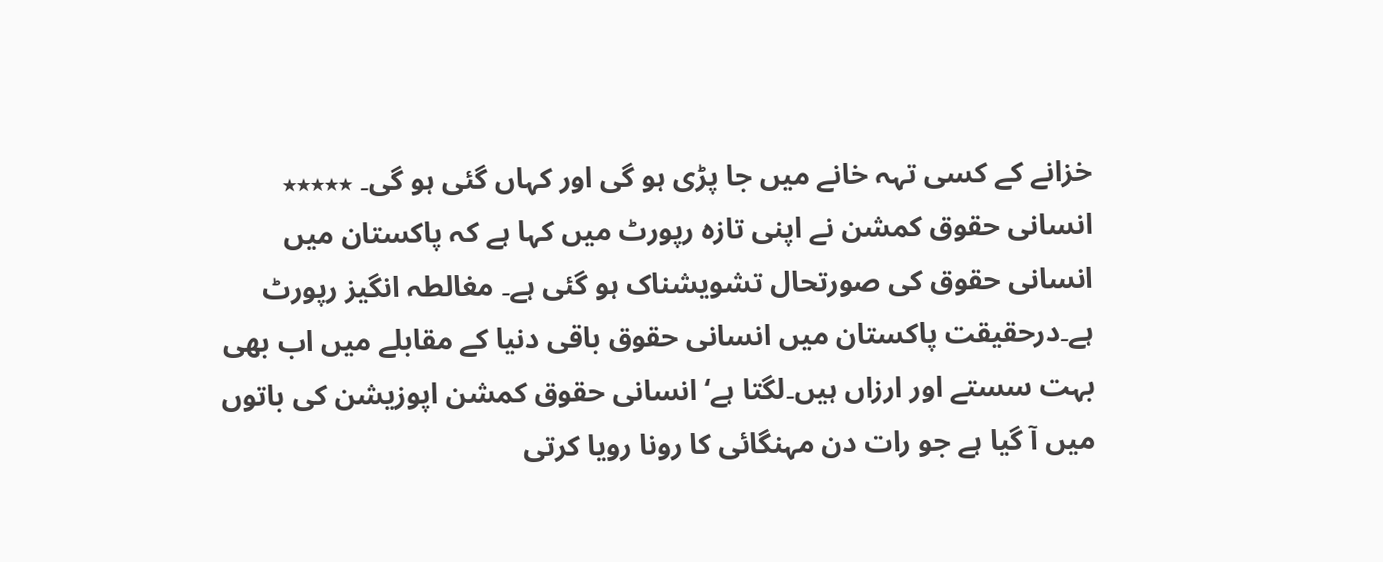خزانے کے کسی تہہ خانے میں جا پڑی ہو گی اور کہاں گئی ہو گی۔ ٭٭٭٭٭ انسانی حقوق کمشن نے اپنی تازہ رپورٹ میں کہا ہے کہ پاکستان میں انسانی حقوق کی صورتحال تشویشناک ہو گئی ہے۔ مغالطہ انگیز رپورٹ ہے۔درحقیقت پاکستان میں انسانی حقوق باقی دنیا کے مقابلے میں اب بھی بہت سستے اور ارزاں ہیں۔لگتا ہے‘انسانی حقوق کمشن اپوزیشن کی باتوں میں آ گیا ہے جو رات دن مہنگائی کا رونا رویا کرتی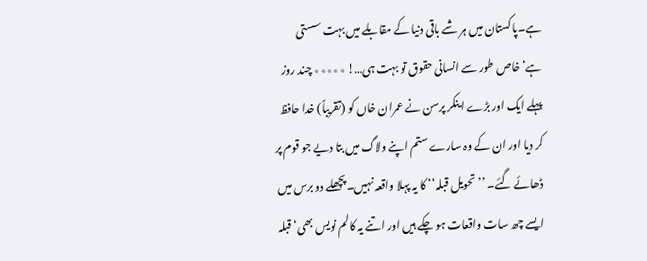ہے۔پاکستان میں ہر شے باقی دنیا کے مقابلے میں بہت سستی ہے‘خاص طور سے انسانی حقوق تو بہت ہی…! ٭٭٭٭٭ چند روز پہلے ایک اور بڑے اینکر پرسن نے عمران خاں کو (تقریباً) خدا حافظ کر دیا اور ان کے وہ سارے ستم اپنے ولاگ میں بتا دیے جو قوم پر ڈھائے گئے۔ ’’تحویل قبلہ‘‘ کا یہ پہلا واقعہ نہیں۔پچھلے دو برس میں ایسے چھ سات واقعات ہو چکے ہیں اور اتنے یہ کالم نویس بھی‘قبلہ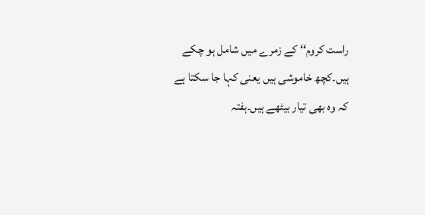راست کروم‘‘ کے زمرے میں شامل ہو چکے ہیں۔کچھ خاموشی ہیں یعنی کہا جا سکتا ہے کہ وہ بھی تیار بیٹھے ہیں۔ہفتہ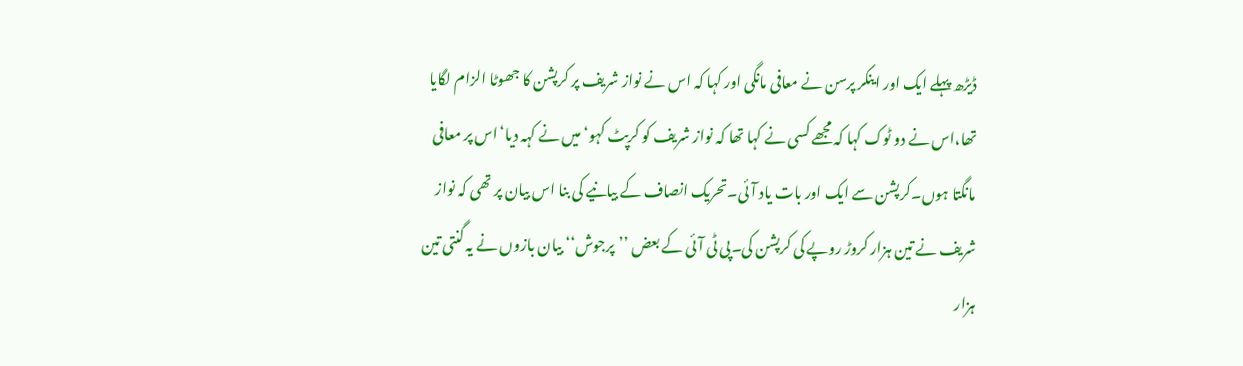ڈیڑھ پہلے ایک اور اینکر پرسن نے معافی مانگی اور کہا کہ اس نے نواز شریف پر کرپشن کا جھوٹا الزام لگایا تھا،اس نے دو ٹوک کہا کہ مجھے کسی نے کہا تھا کہ نواز شریف کو کرپٹ کہو‘میں نے کہہ دیا‘اس پر معافی مانگتا ہوں۔کرپشن سے ایک اور بات یاد آئی۔تحریک انصاف کے بیانیے کی بنا اس بیان پر تھی کہ نواز شریف نے تین ہزار کروڑ روپے کی کرپشن کی۔پی ٹی آئی کے بعض ’’پرجوش‘‘ بیان بازوں نے یہ گنتی تین ہزار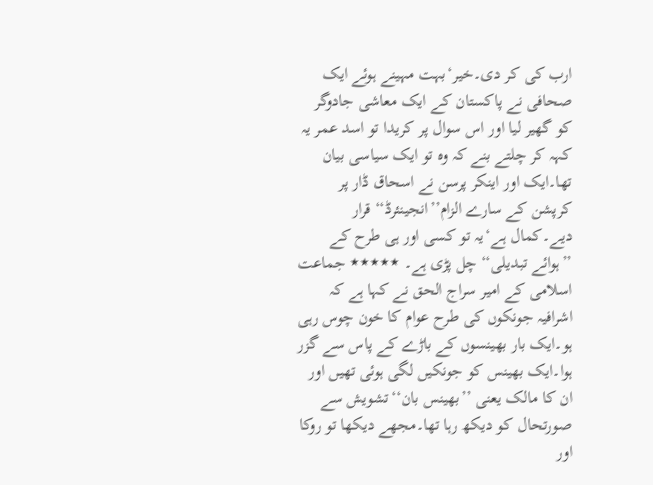ارب کی کر دی۔خیر‘بہت مہینے ہوئے ایک صحافی نے پاکستان کے ایک معاشی جادوگر کو گھیر لیا اور اس سوال پر کریدا تو اسد عمر یہ کہہ کر چلتے بنے کہ وہ تو ایک سیاسی بیان تھا۔ایک اور اینکر پرسن نے اسحاق ڈار پر کرپشن کے سارے الزام’’انجینئرڈ‘‘ قرار دیے۔کمال ہے‘یہ تو کسی اور ہی طرح کے ’’ہوائے تبدیلی‘‘ چل پڑی ہے۔ ٭٭٭٭٭ جماعت اسلامی کے امیر سراج الحق نے کہا ہے کہ اشرافیہ جونکوں کی طرح عوام کا خون چوس رہی ہو۔ایک بار بھینسوں کے باڑے کے پاس سے گزر ہوا۔ایک بھینس کو جونکیں لگی ہوئی تھیں اور ان کا مالک یعنی ’’بھینس بان‘‘تشویش سے صورتحال کو دیکھ رہا تھا۔مجھے دیکھا تو روکا اور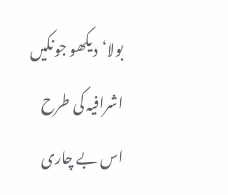بولا‘دیکھو جونکیں اشرافیہ کی طرح اس بے چاری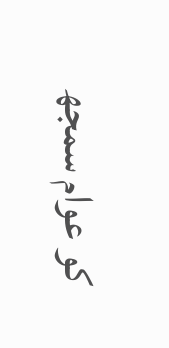کو عوام سمجھ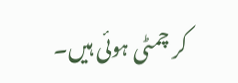کر چمٹی ہوئی ہیں۔